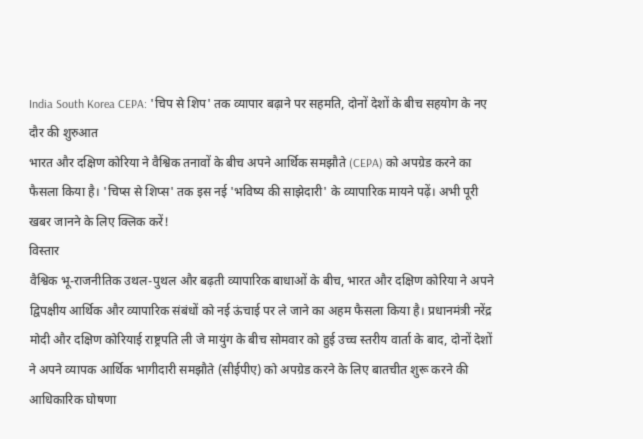India South Korea CEPA: 'चिप से शिप' तक व्यापार बढ़ाने पर सहमति, दोनों देशों के बीच सहयोग के नए दौर की शुरुआत
भारत और दक्षिण कोरिया ने वैश्विक तनावों के बीच अपने आर्थिक समझौते (CEPA) को अपग्रेड करने का फैसला किया है। 'चिप्स से शिप्स' तक इस नई 'भविष्य की साझेदारी' के व्यापारिक मायने पढ़ें। अभी पूरी खबर जानने के लिए क्लिक करें!
विस्तार
वैश्विक भू-राजनीतिक उथल-पुथल और बढ़ती व्यापारिक बाधाओं के बीच, भारत और दक्षिण कोरिया ने अपने द्विपक्षीय आर्थिक और व्यापारिक संबंधों को नई ऊंचाई पर ले जाने का अहम फैसला किया है। प्रधानमंत्री नरेंद्र मोदी और दक्षिण कोरियाई राष्ट्रपति ली जे मायुंग के बीच सोमवार को हुई उच्च स्तरीय वार्ता के बाद, दोनों देशों ने अपने व्यापक आर्थिक भागीदारी समझौते (सीईपीए) को अपग्रेड करने के लिए बातचीत शुरू करने की आधिकारिक घोषणा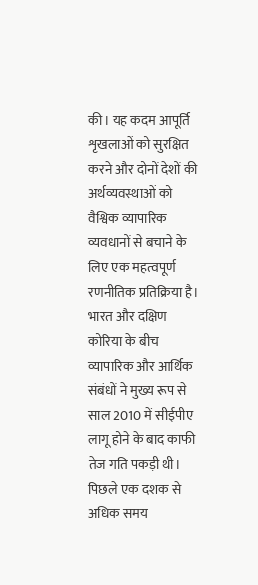की। यह कदम आपूर्ति शृखलाओं को सुरक्षित करने और दोनों देशों की अर्थव्यवस्थाओं को वैश्विक व्यापारिक व्यवधानों से बचाने के लिए एक महत्वपूर्ण रणनीतिक प्रतिक्रिया है।
भारत और दक्षिण कोरिया के बीच व्यापारिक और आर्थिक संबंधों ने मुख्य रूप से साल 2010 में सीईपीए लागू होने के बाद काफी तेज गति पकड़ी थी। पिछले एक दशक से अधिक समय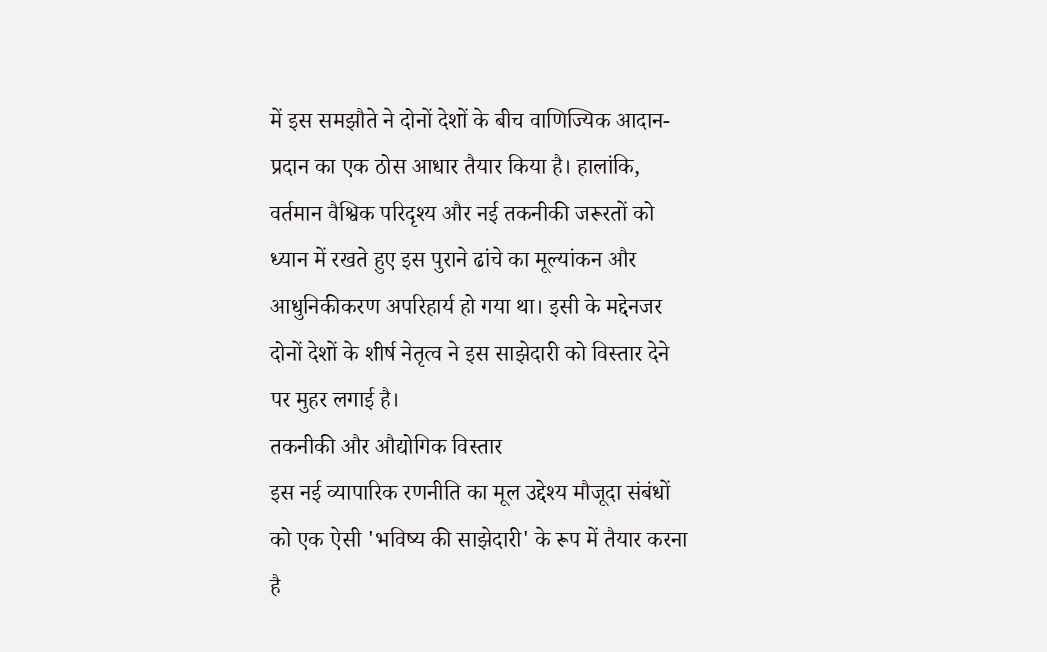में इस समझौते ने दोनों देशों के बीच वाणिज्यिक आदान-प्रदान का एक ठोस आधार तैयार किया है। हालांकि, वर्तमान वैश्विक परिदृश्य और नई तकनीकी जरूरतों को ध्यान में रखते हुए इस पुराने ढांचे का मूल्यांकन और आधुनिकीकरण अपरिहार्य हो गया था। इसी के मद्देनजर दोनों देशों के शीर्ष नेतृत्व ने इस साझेदारी को विस्तार देने पर मुहर लगाई है।
तकनीकी और औद्योगिक विस्तार
इस नई व्यापारिक रणनीति का मूल उद्देश्य मौजूदा संबंधों को एक ऐसी 'भविष्य की साझेदारी' के रूप में तैयार करना है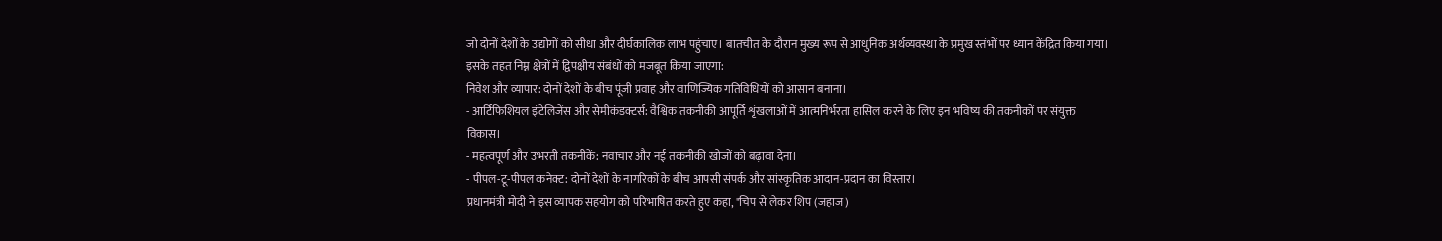जो दोनों देशों के उद्योगों को सीधा और दीर्घकालिक लाभ पहुंचाए। बातचीत के दौरान मुख्य रूप से आधुनिक अर्थव्यवस्था के प्रमुख स्तंभों पर ध्यान केंद्रित किया गया। इसके तहत निम्न क्षेत्रों में द्विपक्षीय संबंधों को मजबूत किया जाएगा:
निवेश और व्यापार: दोनों देशों के बीच पूंजी प्रवाह और वाणिज्यिक गतिविधियों को आसान बनाना।
- आर्टिफिशियल इंटेलिजेंस और सेमीकंडक्टर्स: वैश्विक तकनीकी आपूर्ति शृंखलाओं में आत्मनिर्भरता हासिल करने के लिए इन भविष्य की तकनीकों पर संयुक्त विकास।
- महत्वपूर्ण और उभरती तकनीकें: नवाचार और नई तकनीकी खोजों को बढ़ावा देना।
- पीपल-टू-पीपल कनेक्ट: दोनों देशों के नागरिकों के बीच आपसी संपर्क और सांस्कृतिक आदान-प्रदान का विस्तार।
प्रधानमंत्री मोदी ने इस व्यापक सहयोग को परिभाषित करते हुए कहा, "चिप से लेकर शिप (जहाज)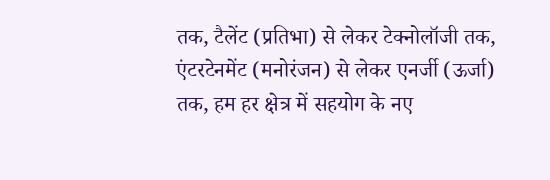तक, टैलेंट (प्रतिभा) से लेकर टेक्नोलॉजी तक, एंटरटेनमेंट (मनोरंजन) से लेकर एनर्जी (ऊर्जा) तक, हम हर क्षेत्र में सहयोग के नए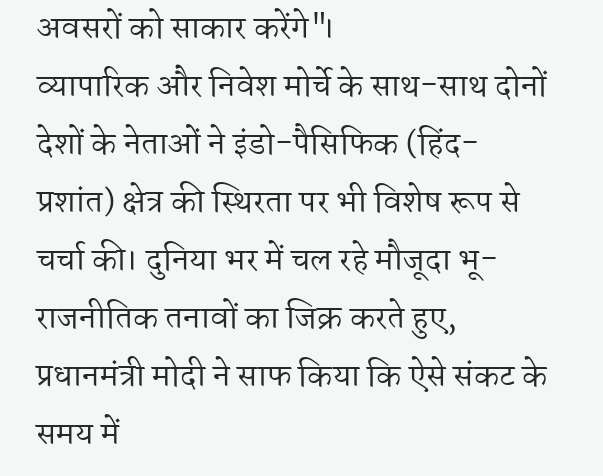अवसरों को साकार करेंगे"।
व्यापारिक और निवेश मोर्चे के साथ-साथ दोनों देशों के नेताओं ने इंडो-पैसिफिक (हिंद-प्रशांत) क्षेत्र की स्थिरता पर भी विशेष रूप से चर्चा की। दुनिया भर में चल रहे मौजूदा भू-राजनीतिक तनावों का जिक्र करते हुए, प्रधानमंत्री मोदी ने साफ किया कि ऐसे संकट के समय में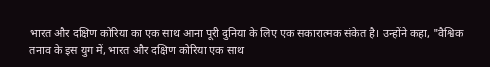भारत और दक्षिण कोरिया का एक साथ आना पूरी दुनिया के लिए एक सकारात्मक संकेत है। उन्होंने कहा, "वैश्विक तनाव के इस युग में, भारत और दक्षिण कोरिया एक साथ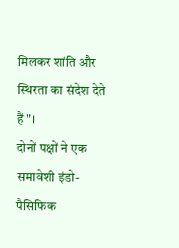मिलकर शांति और स्थिरता का संदेश देते हैं"।
दोनों पक्षों ने एक समावेशी इंडो-पैसिफिक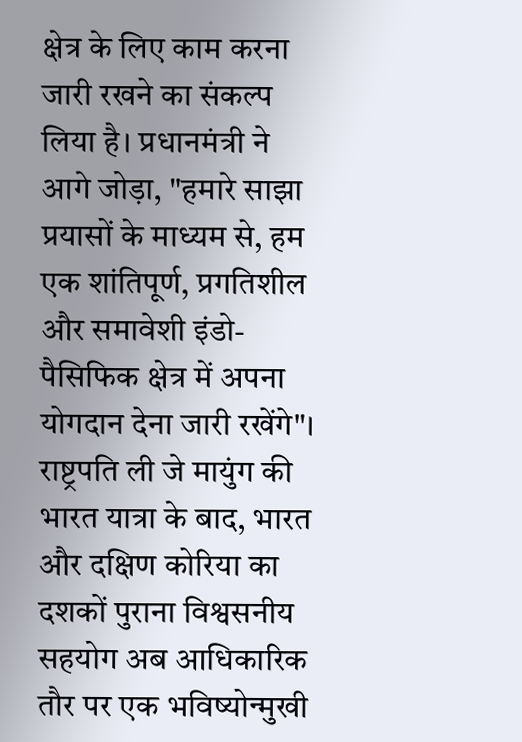क्षेत्र के लिए काम करना जारी रखने का संकल्प लिया है। प्रधानमंत्री ने आगे जोड़ा, "हमारे साझा प्रयासों के माध्यम से, हम एक शांतिपूर्ण, प्रगतिशील और समावेशी इंडो-पैसिफिक क्षेत्र में अपना योगदान देना जारी रखेंगे"।
राष्ट्रपति ली जे मायुंग की भारत यात्रा के बाद, भारत और दक्षिण कोरिया का दशकों पुराना विश्वसनीय सहयोग अब आधिकारिक तौर पर एक भविष्योन्मुखी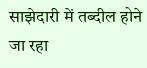साझेदारी में तब्दील होने जा रहा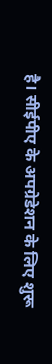है। सीईपीए के अपग्रेडेशन के लिए शुरू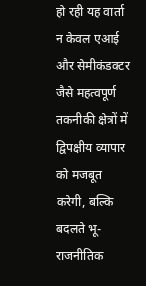हो रही यह वार्ता न केवल एआई और सेमीकंडक्टर जैसे महत्वपूर्ण तकनीकी क्षेत्रों में द्विपक्षीय व्यापार को मजबूत करेगी, बल्कि बदलते भू-राजनीतिक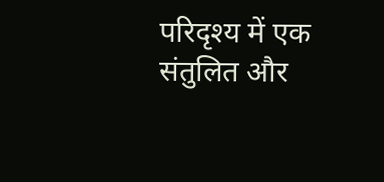परिदृश्य में एक संतुलित और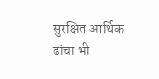सुरक्षित आर्थिक ढांचा भी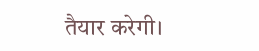तैयार करेगी।